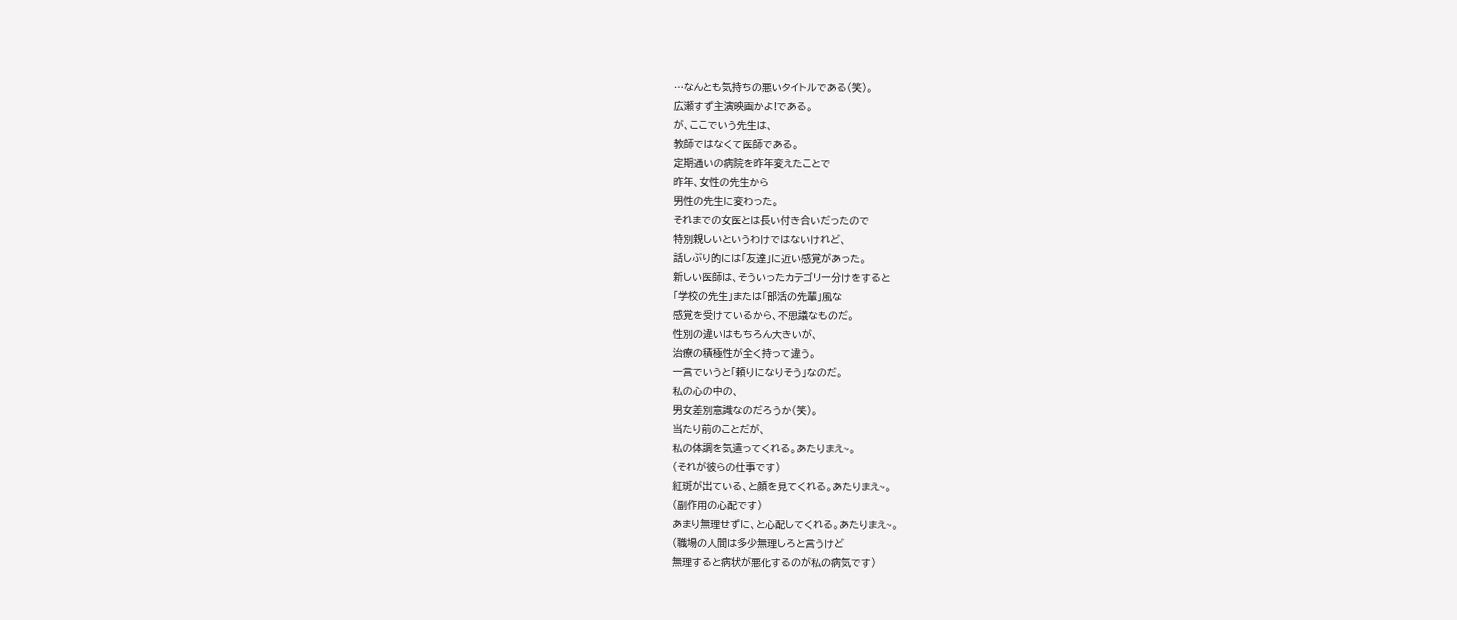…なんとも気持ちの悪いタイトルである(笑)。
広瀬すず主演映画かよ!である。
が、ここでいう先生は、
教師ではなくて医師である。
定期通いの病院を昨年変えたことで
昨年、女性の先生から
男性の先生に変わった。
それまでの女医とは長い付き合いだったので
特別親しいというわけではないけれど、
話しぶり的には「友達」に近い感覚があった。
新しい医師は、そういったカテゴリー分けをすると
「学校の先生」または「部活の先輩」風な
感覚を受けているから、不思議なものだ。
性別の違いはもちろん大きいが、
治療の積極性が全く持って違う。
一言でいうと「頼りになりそう」なのだ。
私の心の中の、
男女差別意識なのだろうか(笑)。
当たり前のことだが、
私の体調を気遣ってくれる。あたりまえ~。
(それが彼らの仕事です)
紅斑が出ている、と顔を見てくれる。あたりまえ~。
(副作用の心配です)
あまり無理せずに、と心配してくれる。あたりまえ~。
(職場の人間は多少無理しろと言うけど
無理すると病状が悪化するのが私の病気です)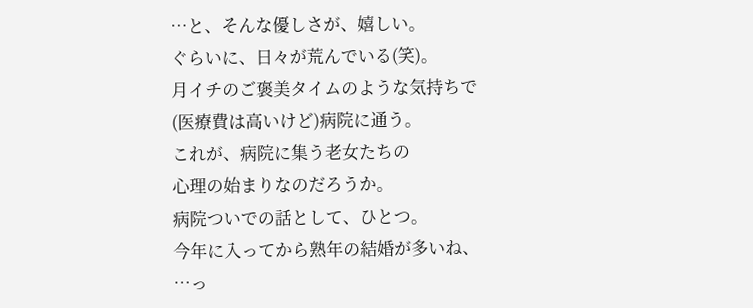…と、そんな優しさが、嬉しい。
ぐらいに、日々が荒んでいる(笑)。
月イチのご褒美タイムのような気持ちで
(医療費は高いけど)病院に通う。
これが、病院に集う老女たちの
心理の始まりなのだろうか。
病院ついでの話として、ひとつ。
今年に入ってから熟年の結婚が多いね、
…っ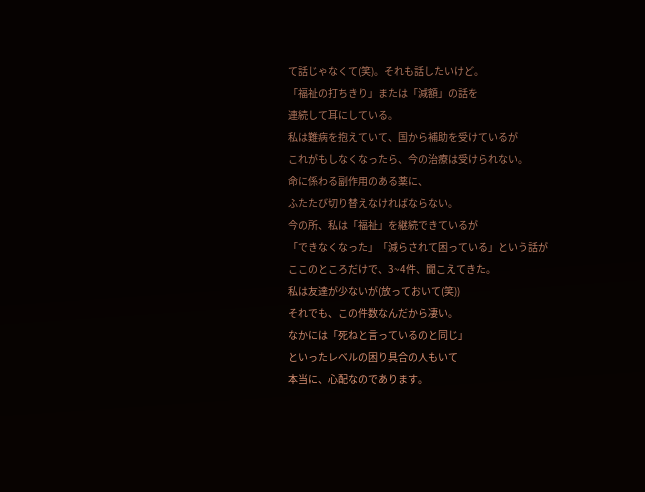て話じゃなくて(笑)。それも話したいけど。
「福祉の打ちきり」または「減額」の話を
連続して耳にしている。
私は難病を抱えていて、国から補助を受けているが
これがもしなくなったら、今の治療は受けられない。
命に係わる副作用のある薬に、
ふたたび切り替えなければならない。
今の所、私は「福祉」を継続できているが
「できなくなった」「減らされて困っている」という話が
ここのところだけで、3~4件、聞こえてきた。
私は友達が少ないが(放っておいて(笑))
それでも、この件数なんだから凄い。
なかには「死ねと言っているのと同じ」
といったレベルの困り具合の人もいて
本当に、心配なのであります。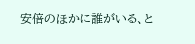安倍のほかに誰がいる、と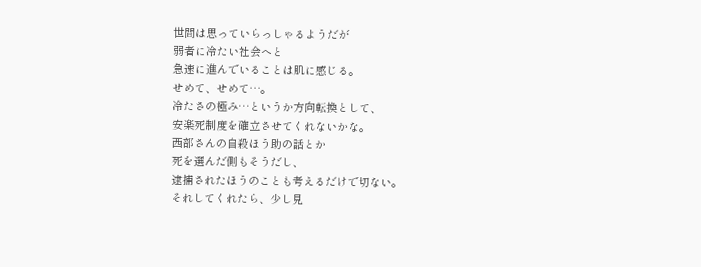世間は思っていらっしゃるようだが
弱者に冷たい社会へと
急速に進んでいることは肌に感じる。
せめて、せめて…。
冷たさの極み…というか方向転換として、
安楽死制度を確立させてくれないかな。
西部さんの自殺ほう助の話とか
死を選んだ側もそうだし、
逮捕されたほうのことも考えるだけで切ない。
それしてくれたら、少し見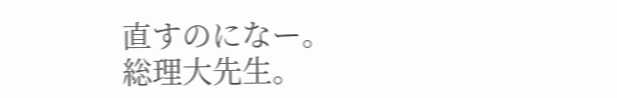直すのになー。
総理大先生。